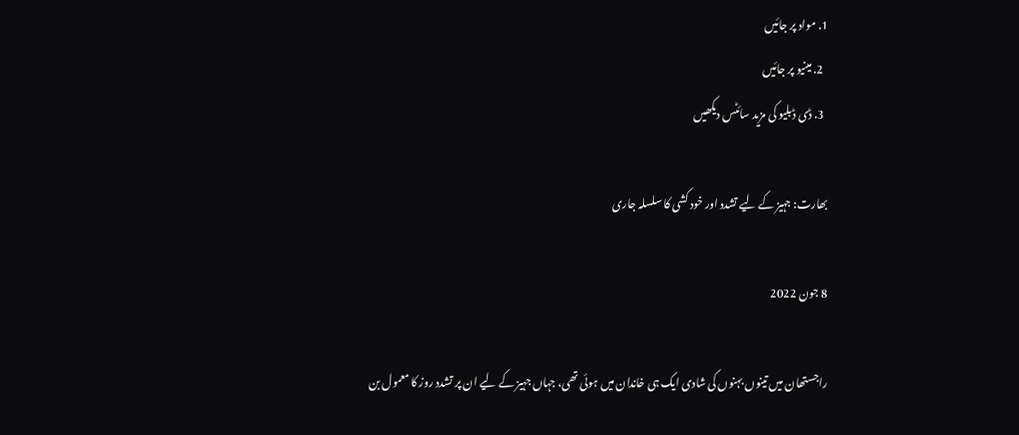1. مواد پر جائیں
  2. مینیو پر جائیں
  3. ڈی ڈبلیو کی مزید سائٹس دیکھیں

بھارت: جہیز کے لیے تشدد اور خود کشی کا سلسلہ جاری

8 جون 2022

راجستھان میں تینوں بہنوں کی شادی ایک ہی خاندان میں ہوئی تھی، جہاں جہیز کے لیے ان پر تشدد روز کا معمول بن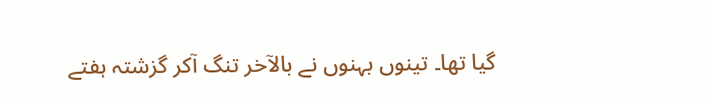گیا تھا۔ تینوں بہنوں نے بالآخر تنگ آکر گزشتہ ہفتے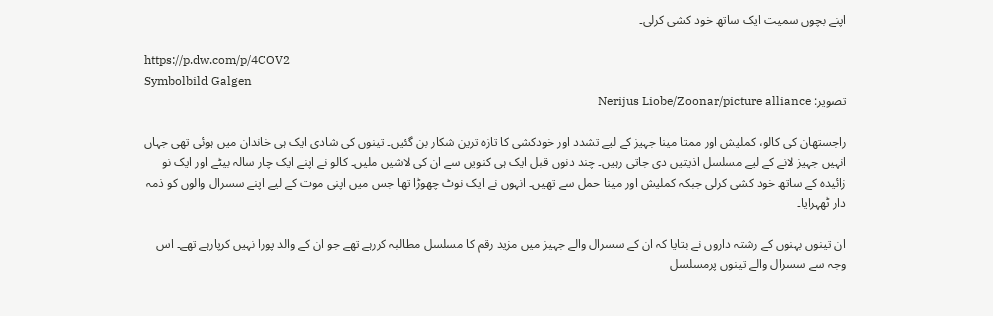اپنے بچوں سمیت ایک ساتھ خود کشی کرلی۔

https://p.dw.com/p/4COV2
Symbolbild Galgen
تصویر: Nerijus Liobe/Zoonar/picture alliance

راجستھان کی کالو، کملیش اور ممتا مینا جہیز کے لیے تشدد اور خودکشی کا تازہ ترین شکار بن گئیں۔ تینوں کی شادی ایک ہی خاندان میں ہوئی تھی جہاں انہیں جہیز لانے کے لیے مسلسل اذیتیں دی جاتی رہیں۔ چند دنوں قبل ایک ہی کنویں سے ان کی لاشیں ملیں۔ کالو نے اپنے ایک چار سالہ بیٹے اور ایک نو زائیدہ کے ساتھ خود کشی کرلی جبکہ کملیش اور مینا حمل سے تھیں۔ انہوں نے ایک نوٹ چھوڑا تھا جس میں اپنی موت کے لیے اپنے سسرال والوں کو ذمہ دار ٹھہرایا۔

ان تینوں بہنوں کے رشتہ داروں نے بتایا کہ ان کے سسرال والے جہیز میں مزید رقم کا مسلسل مطالبہ کررہے تھے جو ان کے والد پورا نہیں کرپارہے تھے۔ اس وجہ سے سسرال والے تینوں پرمسلسل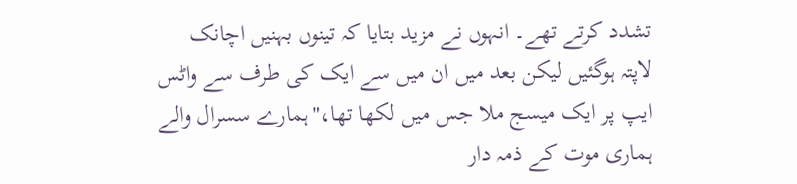تشدد کرتے تھے۔ انہوں نے مزید بتایا کہ تینوں بہنیں اچانک لاپتہ ہوگئیں لیکن بعد میں ان میں سے ایک کی طرف سے واٹس ایپ پر ایک میسج ملا جس میں لکھا تھا،"ہمارے سسرال والے ہماری موت کے ذمہ دار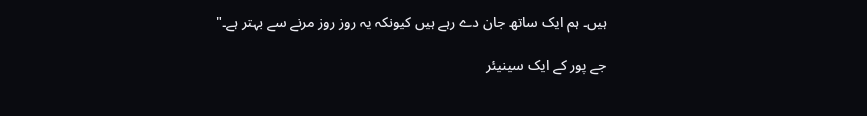ہیں۔ ہم ایک ساتھ جان دے رہے ہیں کیونکہ یہ روز روز مرنے سے بہتر ہے۔"

جے پور کے ایک سینیئر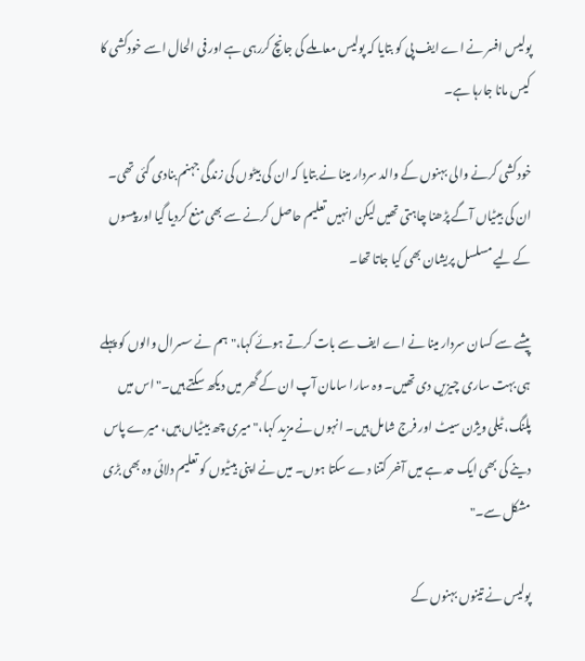پولیس افسر نے اے ایف پی کو بتایا کہ پولیس معاملے کی جانچ کررہی ہے اور فی الحال اسے خودکشی کا کیس مانا جارہا ہے۔

خودکشی کرنے والی بہنوں کے والد سردار مینا نے بتایا کہ ان کی بیٹوں کی زندگی جہنم بنادی گئی تھی۔ ان کی بیٹیاں آگے پڑھنا چاہتی تھیں لیکن انہیں تعلیم حاصل کرنے سے بھی منع کردیا گیا اور پیسوں کے لیے مسلسل پریشان بھی کیا جاتا تھا۔

پیشے سے کسان سردار مینا نے اے ایف سے بات کرتے ہوئے کہا،"ہم نے سسرال والوں کو پہلے ہی بہت ساری چیزیں دی تھیں۔ وہ سارا سامان آپ ان کے گھر میں دیکھ سکتے ہیں۔" اس میں پلنگ، ٹیلی ویژن سیٹ اور فرج شامل ہیں۔ انہوں نے مزید کہا،"میری چھ بیٹیاں ہیں، میرے پاس دینے کی بھی ایک حد ہے میں آخر کتنا دے سکتا ہوں۔ میں نے اپنی بیٹیوں کو تعلیم دلائی وہ بھی بڑی مشکل سے۔"

پولیس نے تینوں بہنوں کے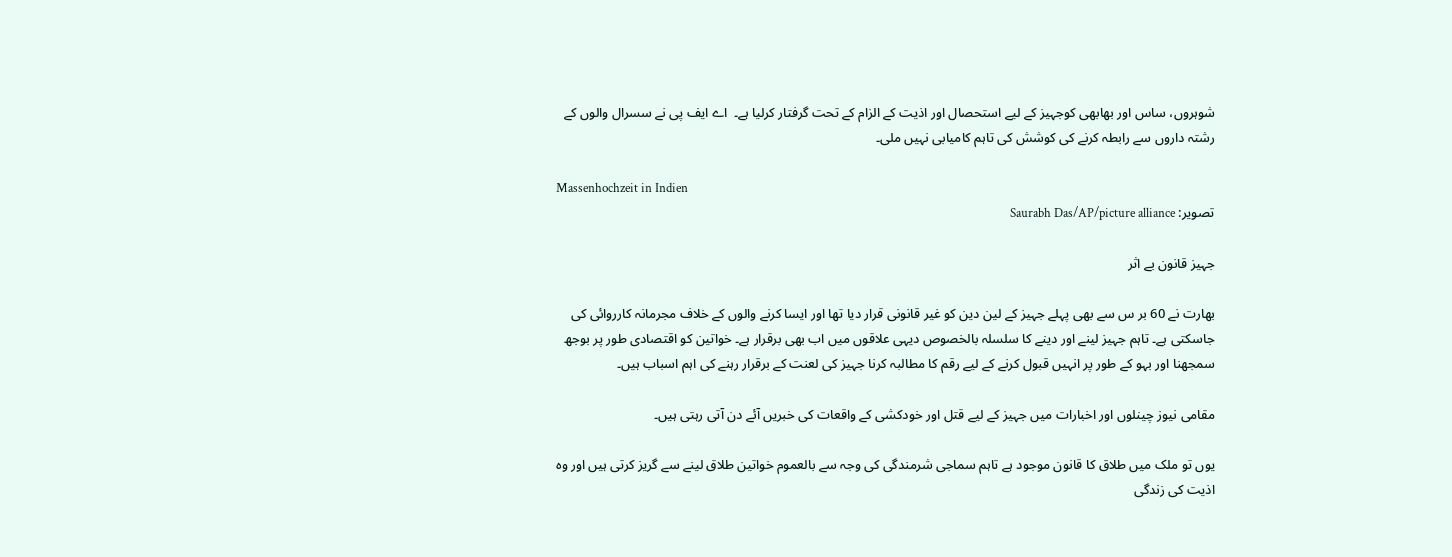شوہروں، ساس اور بھابھی کوجہیز کے لیے استحصال اور اذیت کے الزام کے تحت گرفتار کرلیا ہے۔  اے ایف پی نے سسرال والوں کے رشتہ داروں سے رابطہ کرنے کی کوشش کی تاہم کامیابی نہیں ملی۔

Massenhochzeit in Indien
تصویر: Saurabh Das/AP/picture alliance

جہیز قانون بے اثر

بھارت نے 60 بر س سے بھی پہلے جہیز کے لین دین کو غیر قانونی قرار دیا تھا اور ایسا کرنے والوں کے خلاف مجرمانہ کارروائی کی جاسکتی ہے۔ تاہم جہیز لینے اور دینے کا سلسلہ بالخصوص دیہی علاقوں میں اب بھی برقرار ہے۔ خواتین کو اقتصادی طور پر بوجھ سمجھنا اور بہو کے طور پر انہیں قبول کرنے کے لیے رقم کا مطالبہ کرنا جہیز کی لعنت کے برقرار رہنے کی اہم اسباب ہیں۔

مقامی نیوز چینلوں اور اخبارات میں جہیز کے لیے قتل اور خودکشی کے واقعات کی خبریں آئے دن آتی رہتی ہیں۔

یوں تو ملک میں طلاق کا قانون موجود ہے تاہم سماجی شرمندگی کی وجہ سے بالعموم خواتین طلاق لینے سے گریز کرتی ہیں اور وہ اذیت کی زندگی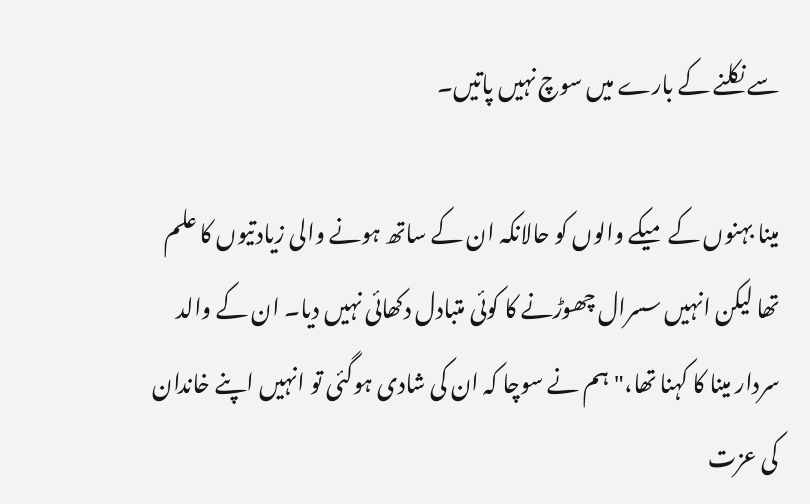سے نکلنے کے بارے میں سوچ نہیں پاتیں۔

مینا بہنوں کے میکے والوں کو حالانکہ ان کے ساتھ ہونے والی زیادتیوں کا علم تھا لیکن انہیں سسرال چھوڑنے کا کوئی متبادل دکھائی نہیں دیا۔ ان کے والد سردار مینا کا کہنا تھا،"ہم نے سوچا کہ ان کی شادی ہوگئی تو انہیں اپنے خاندان کی عزت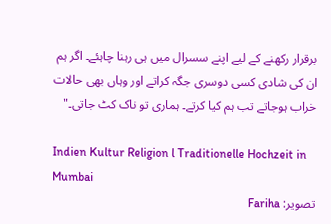برقرار رکھنے کے لیے اپنے سسرال میں ہی رہنا چاہئے۔ اگر ہم ان کی شادی کسی دوسری جگہ کراتے اور وہاں بھی حالات خراب ہوجاتے تب ہم کیا کرتے۔ ہماری تو ناک کٹ جاتی۔"

Indien Kultur Religion l Traditionelle Hochzeit in Mumbai
تصویر: Fariha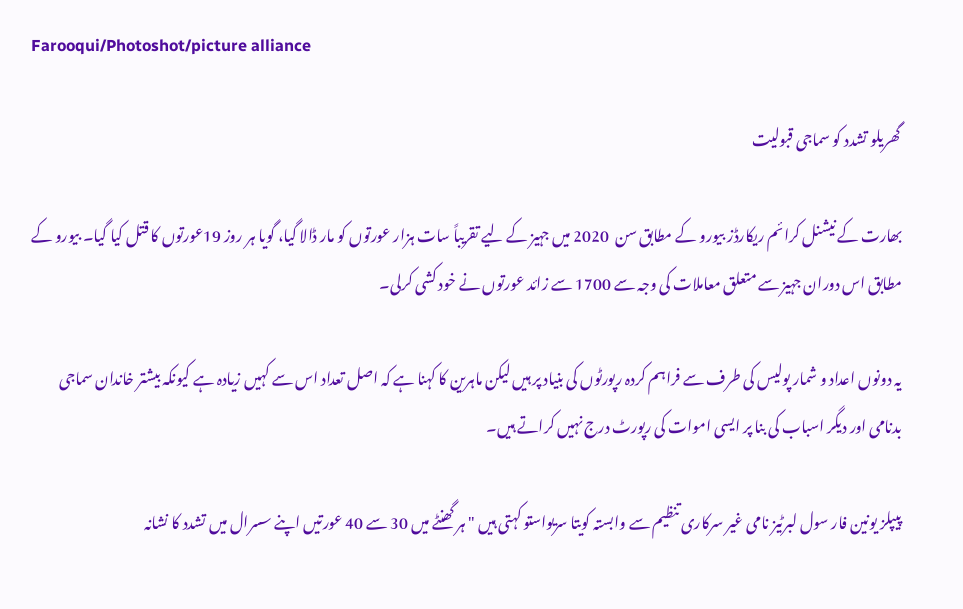Farooqui/Photoshot/picture alliance

گھریلو تشدد کو سماجی قبولیت

بھارت کے نیشنل کرائم ریکارڈز بیورو کے مطابق سن  2020 میں جہیز کے لیے تقریباً سات ہزار عورتوں کو مار ڈالا گیا، گویا ہر روز 19عورتوں کا قتل کیا گیا۔ بیورو کے مطابق اس دوران جہیز سے متعلق معاملات کی وجہ سے 1700 سے زائد عورتوں نے خود کشی کرلی۔

یہ دونوں اعداد و شمار پولیس کی طرف سے فراہم کردہ رپورٹوں کی بنیاد پر ہیں لیکن ماہرین کا کہنا ہے کہ اصل تعداد اس سے کہیں زیادہ ہے کیونکہ بیشتر خاندان سماجی بدنامی اور دیگر اسباب کی بنا پر ایسی اموات کی رپورٹ درج نہیں کراتے ہیں۔

پیپلز یونین فار سول لبرٹیز نامی غیر سرکاری تنظیم سے وابستہ کویتا سریواستو کہتی ہیں "ہر گھنٹے میں 30 سے 40 عورتیں اپنے سسرال میں تشدد کا نشانہ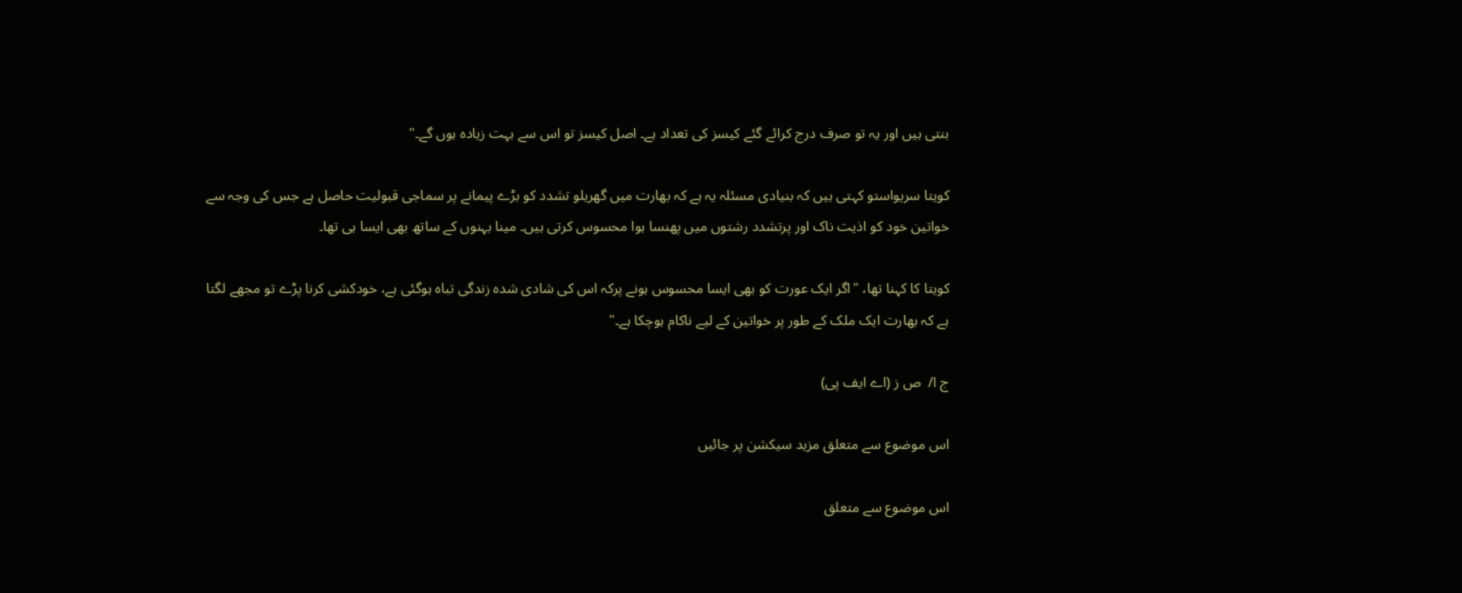بنتی ہیں اور یہ تو صرف درج کرائے گئے کیسز کی تعداد ہے۔ اصل کیسز تو اس سے بہت زیادہ ہوں گے۔"

کویتا سریواستو کہتی ہیں کہ بنیادی مسئلہ یہ ہے کہ بھارت میں گھریلو تشدد کو بڑے پیمانے پر سماجی قبولیت حاصل ہے جس کی وجہ سے خواتین خود کو اذیت ناک اور پرتشدد رشتوں میں پھنسا ہوا محسوس کرتی ہیں۔ مینا بہنوں کے ساتھ بھی ایسا ہی تھا۔

کویتا کا کہنا تھا، "اگر ایک عورت کو بھی ایسا محسوس ہونے پرکہ اس کی شادی شدہ زندگی تباہ ہوگئی ہے، خودکشی کرنا پڑے تو مجھے لگتا ہے کہ بھارت ایک ملک کے طور پر خواتین کے لیے ناکام ہوچکا ہے۔"

ج ا/  ص ز (اے ایف پی)

اس موضوع سے متعلق مزید سیکشن پر جائیں

اس موضوع سے متعلق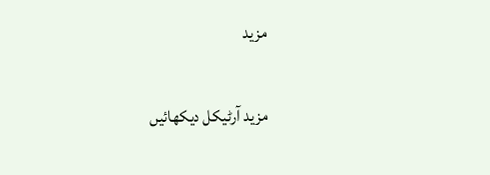مزید

مزید آرٹیکل دیکھائیں